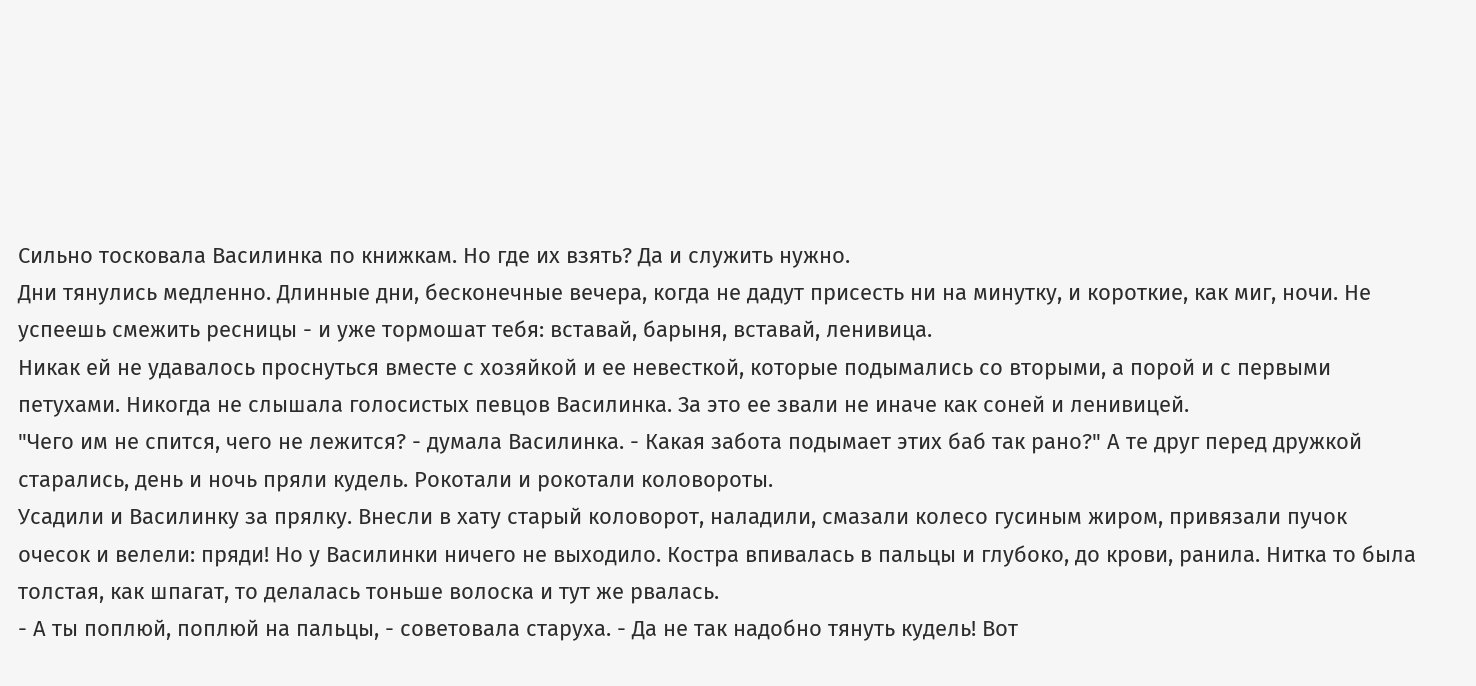Сильно тосковала Василинка по книжкам. Но где их взять? Да и служить нужно.
Дни тянулись медленно. Длинные дни, бесконечные вечера, когда не дадут присесть ни на минутку, и короткие, как миг, ночи. Не успеешь смежить ресницы - и уже тормошат тебя: вставай, барыня, вставай, ленивица.
Никак ей не удавалось проснуться вместе с хозяйкой и ее невесткой, которые подымались со вторыми, а порой и с первыми петухами. Никогда не слышала голосистых певцов Василинка. За это ее звали не иначе как соней и ленивицей.
"Чего им не спится, чего не лежится? - думала Василинка. - Какая забота подымает этих баб так рано?" А те друг перед дружкой старались, день и ночь пряли кудель. Рокотали и рокотали коловороты.
Усадили и Василинку за прялку. Внесли в хату старый коловорот, наладили, смазали колесо гусиным жиром, привязали пучок очесок и велели: пряди! Но у Василинки ничего не выходило. Костра впивалась в пальцы и глубоко, до крови, ранила. Нитка то была толстая, как шпагат, то делалась тоньше волоска и тут же рвалась.
- А ты поплюй, поплюй на пальцы, - советовала старуха. - Да не так надобно тянуть кудель! Вот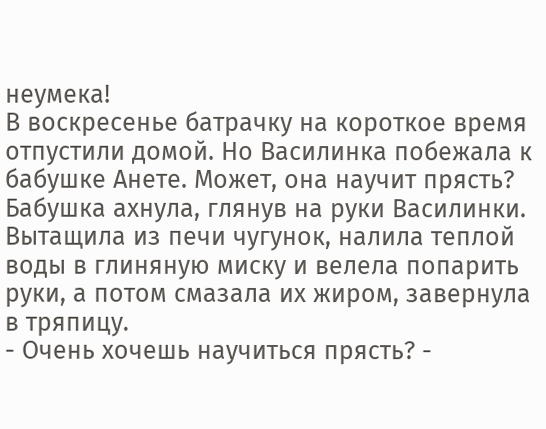неумека!
В воскресенье батрачку на короткое время отпустили домой. Но Василинка побежала к бабушке Анете. Может, она научит прясть?
Бабушка ахнула, глянув на руки Василинки. Вытащила из печи чугунок, налила теплой воды в глиняную миску и велела попарить руки, а потом смазала их жиром, завернула в тряпицу.
- Очень хочешь научиться прясть? -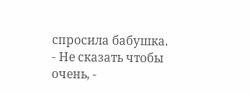спросила бабушка.
- Не сказать чтобы очень, -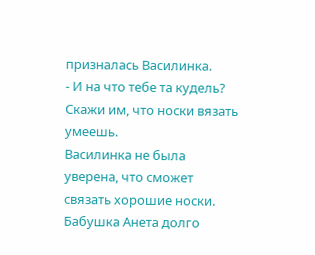призналась Василинка.
- И на что тебе та кудель? Скажи им, что носки вязать умеешь.
Василинка не была уверена, что сможет связать хорошие носки. Бабушка Анета долго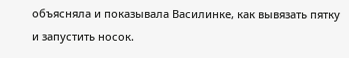объясняла и показывала Василинке, как вывязать пятку и запустить носок.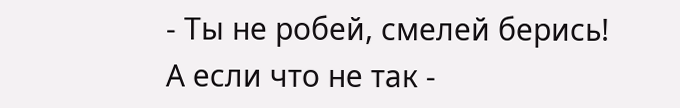- Ты не робей, смелей берись! А если что не так -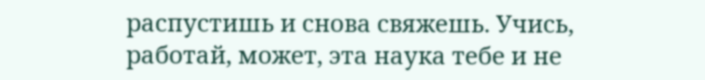распустишь и снова свяжешь. Учись, работай, может, эта наука тебе и не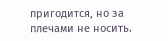пригодится, но за плечами не носить.